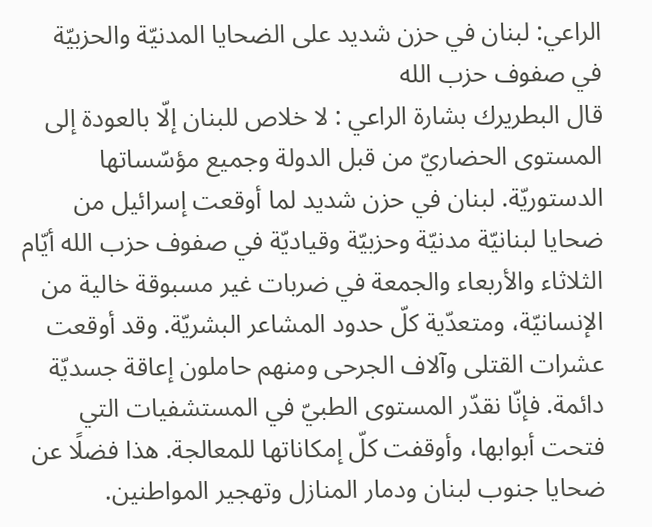الراعي: لبنان في حزن شديد على الضحايا المدنيّة والحزبيّة في صفوف حزب الله
قال البطريرك بشارة الراعي : لا خلاص للبنان إلّا بالعودة إلى المستوى الحضاريّ من قبل الدولة وجميع مؤسّساتها الدستوريّة. لبنان في حزن شديد لما أوقعت إسرائيل من ضحايا لبنانيّة مدنيّة وحزبيّة وقياديّة في صفوف حزب الله أيّام الثلاثاء والأربعاء والجمعة في ضربات غير مسبوقة خالية من الإنسانيّة، ومتعدّية كلّ حدود المشاعر البشريّة. وقد أوقعت عشرات القتلى وآلاف الجرحى ومنهم حاملون إعاقة جسديّة دائمة. فإنّا نقدّر المستوى الطبيّ في المستشفيات التي فتحت أبوابها، وأوقفت كلّ إمكاناتها للمعالجة. هذا فضلًا عن ضحايا جنوب لبنان ودمار المنازل وتهجير المواطنين.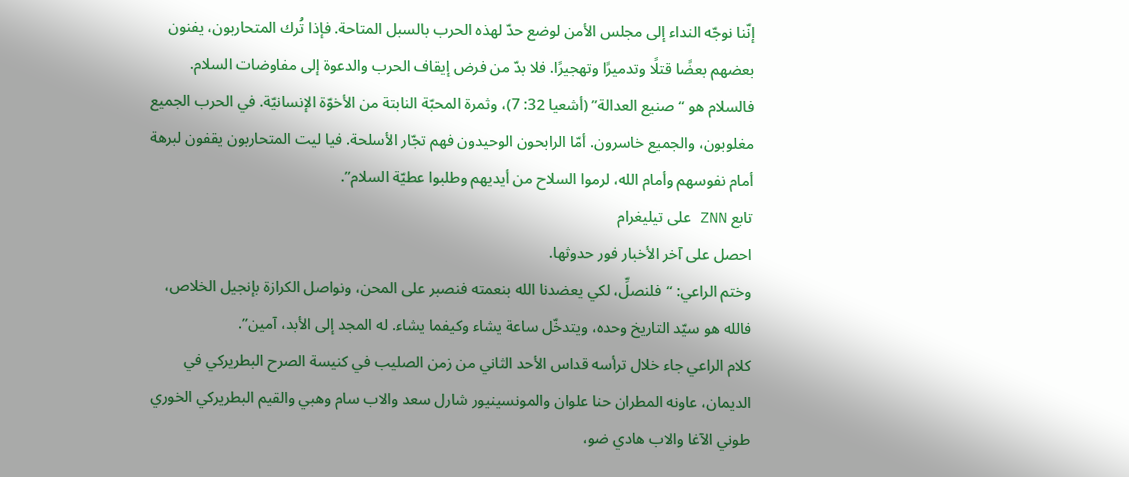إنّنا نوجّه النداء إلى مجلس الأمن لوضع حدّ لهذه الحرب بالسبل المتاحة. فإذا تُرك المتحاربون، يفنون بعضهم بعضًا قتلًا وتدميرًا وتهجيرًا. فلا بدّ من فرض إيقاف الحرب والدعوة إلى مفاوضات السلام. فالسلام هو “صنيع العدالة” (أشعيا 32: 7)، وثمرة المحبّة النابتة من الأخوّة الإنسانيّة. في الحرب الجميع مغلوبون، والجميع خاسرون. أمّا الرابحون الوحيدون فهم تجّار الأسلحة. فيا ليت المتحاربون يقفون لبرهة أمام نفوسهم وأمام الله، لرموا السلاح من أيديهم وطلبوا عطيّة السلام”.
تابع ZNN على تيليغرام
احصل على آخر الأخبار فور حدوثها.
وختم الراعي: “فلنصلِّ، لكي يعضدنا الله بنعمته فنصبر على المحن، ونواصل الكرازة بإنجيل الخلاص، فالله هو سيّد التاريخ وحده، ويتدخّل ساعة يشاء وكيفما يشاء. له المجد إلى الأبد، آمين”.
كلام الراعي جاء خلال ترأسه قداس الأحد الثاني من زمن الصليب في كنيسة الصرح البطريركي في الديمان، عاونه المطران حنا علوان والمونسينيور شارل سعد والاب سام وهبي والقيم البطريركي الخوري طوني الآغا والاب هادي ضو،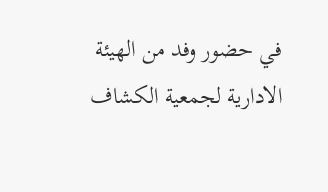في حضور وفد من الهيئة الادارية لجمعية الكشاف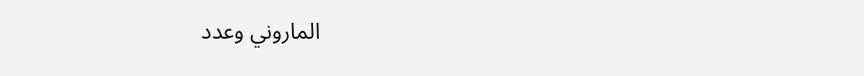الماروني وعدد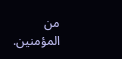من المؤمنين.